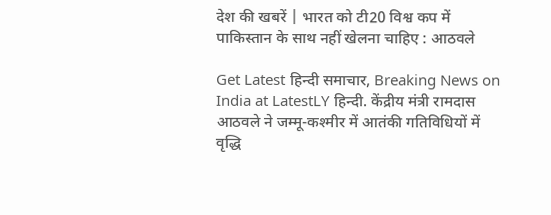देश की खबरें | भारत को टी20 विश्व कप में पाकिस्तान के साथ नहीं खेलना चाहिए : आठवले

Get Latest हिन्दी समाचार, Breaking News on India at LatestLY हिन्दी. केंद्रीय मंत्री रामदास आठवले ने जम्मू-कश्मीर में आतंकी गतिविधियों में वृद्धि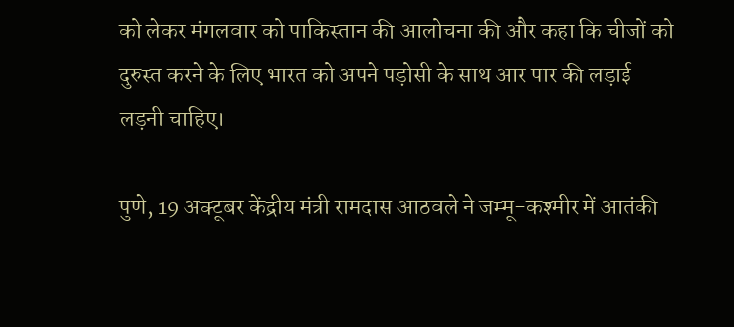को लेकर मंगलवार को पाकिस्तान की आलोचना की और कहा कि चीजों को दुरुस्त करने के लिए भारत को अपने पड़ोसी के साथ आर पार की लड़ाई लड़नी चाहिए।

पुणे, 19 अक्टूबर केंद्रीय मंत्री रामदास आठवले ने जम्मू-कश्मीर में आतंकी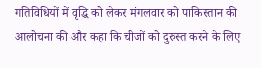गतिविधियों में वृद्धि को लेकर मंगलवार को पाकिस्तान की आलोचना की और कहा कि चीजों को दुरुस्त करने के लिए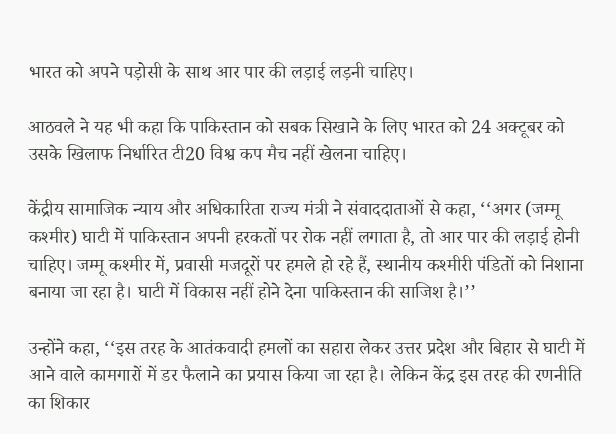भारत को अपने पड़ोसी के साथ आर पार की लड़ाई लड़नी चाहिए।

आठवले ने यह भी कहा कि पाकिस्तान को सबक सिखाने के लिए भारत को 24 अक्टूबर को उसके खिलाफ निर्धारित टी20 विश्व कप मैच नहीं खेलना चाहिए।

केंद्रीय सामाजिक न्याय और अधिकारिता राज्य मंत्री ने संवाददाताओं से कहा, ‘‘अगर (जम्मू कश्मीर) घाटी में पाकिस्तान अपनी हरकतों पर रोक नहीं लगाता है, तो आर पार की लड़ाई होनी चाहिए। जम्मू कश्मीर में, प्रवासी मजदूरों पर हमले हो रहे हैं, स्थानीय कश्मीरी पंडितों को निशाना बनाया जा रहा है। घाटी में विकास नहीं होने देना पाकिस्तान की साजिश है।’’

उन्होंने कहा, ‘‘इस तरह के आतंकवादी हमलों का सहारा लेकर उत्तर प्रदेश और बिहार से घाटी में आने वाले कामगारों में डर फैलाने का प्रयास किया जा रहा है। लेकिन केंद्र इस तरह की रणनीति का शिकार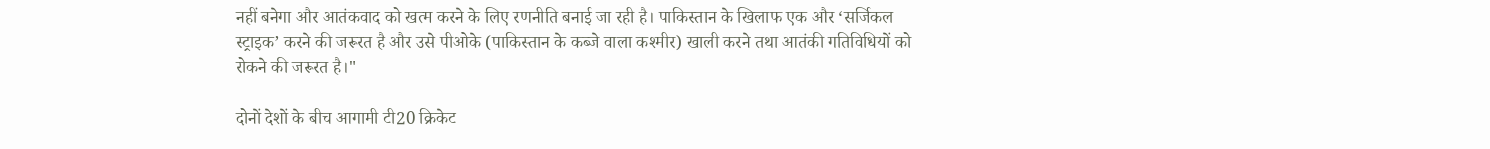नहीं बनेगा और आतंकवाद को खत्म करने के लिए रणनीति बनाई जा रही है। पाकिस्तान के खिलाफ एक और ‘सर्जिकल स्ट्राइक’ करने की जरूरत है और उसे पीओके (पाकिस्तान के कब्जे वाला कश्मीर) खाली करने तथा आतंकी गतिविधियों को रोकने की जरूरत है।"

दोनों देशों के बीच आगामी टी20 क्रिकेट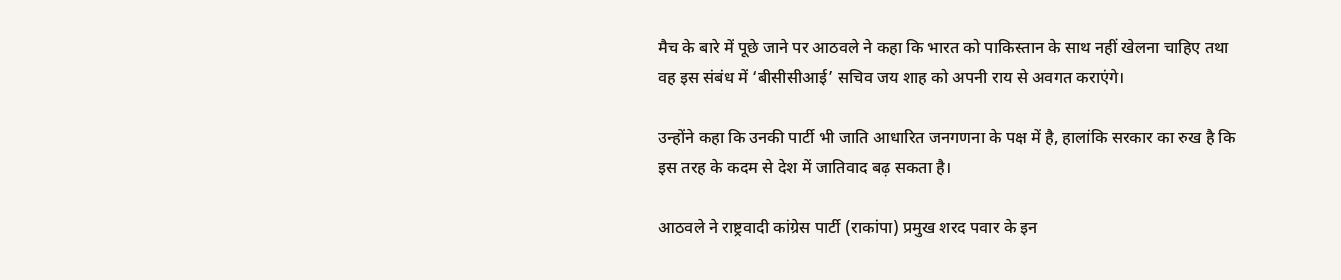मैच के बारे में पूछे जाने पर आठवले ने कहा कि भारत को पाकिस्तान के साथ नहीं खेलना चाहिए तथा वह इस संबंध में ‘बीसीसीआई’ सचिव जय शाह को अपनी राय से अवगत कराएंगे।

उन्होंने कहा कि उनकी पार्टी भी जाति आधारित जनगणना के पक्ष में है, हालांकि सरकार का रुख है कि इस तरह के कदम से देश में जातिवाद बढ़ सकता है।

आठवले ने राष्ट्रवादी कांग्रेस पार्टी (राकांपा) प्रमुख शरद पवार के इन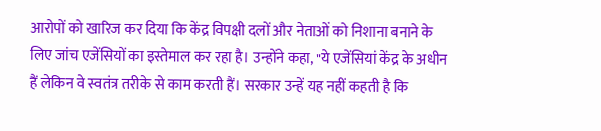आरोपों को खारिज कर दिया कि केंद्र विपक्षी दलों और नेताओं को निशाना बनाने के लिए जांच एजेंसियों का इस्तेमाल कर रहा है। उन्होंने कहा, "ये एजेंसियां केंद्र के अधीन हैं लेकिन वे स्वतंत्र तरीके से काम करती हैं। सरकार उन्हें यह नहीं कहती है कि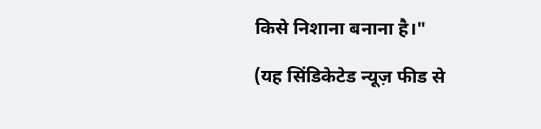किसे निशाना बनाना है।"

(यह सिंडिकेटेड न्यूज़ फीड से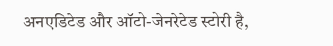अनएडिटेड और ऑटो-जेनरेटेड स्टोरी है,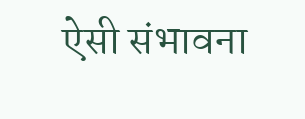ऐसी संभावना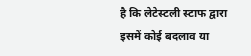है कि लेटेस्टली स्टाफ द्वारा इसमें कोई बदलाव या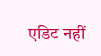एडिट नहीं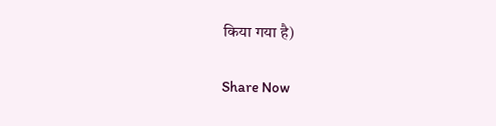किया गया है)

Share Now